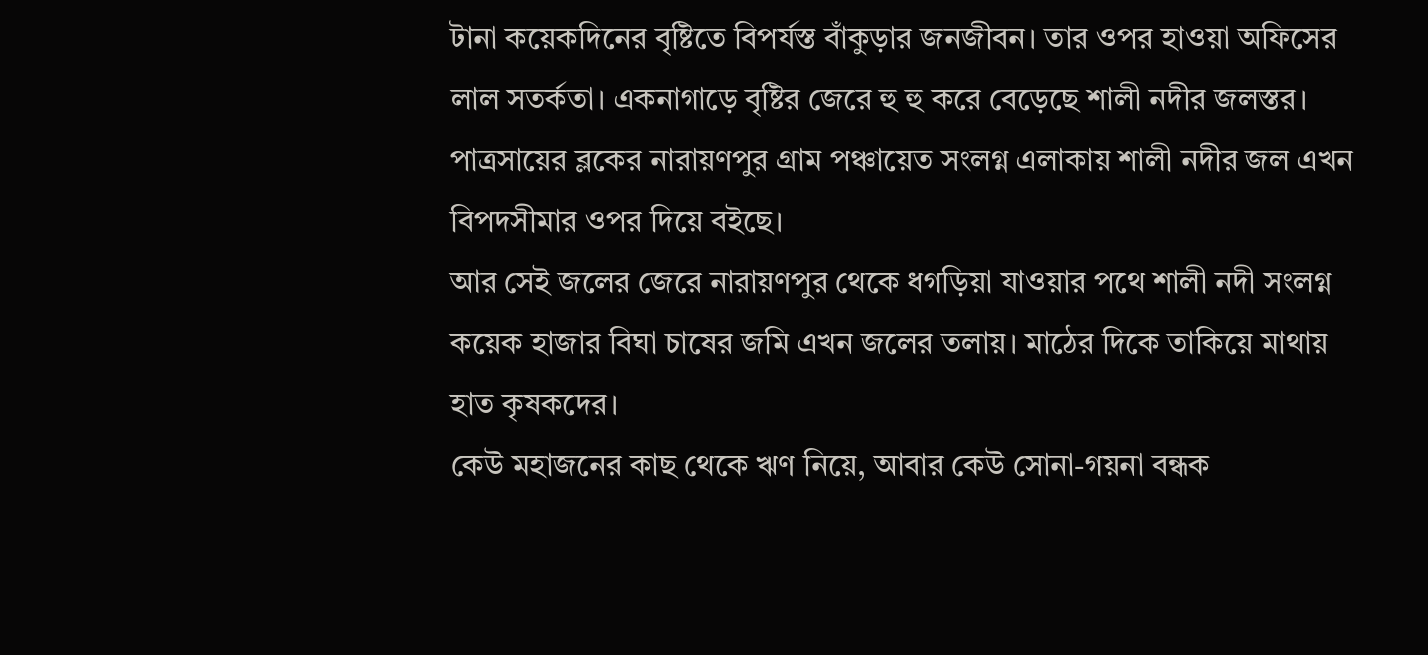টানা কয়েকদিনের বৃষ্টিতে বিপর্যস্ত বাঁকুড়ার জনজীবন। তার ওপর হাওয়া অফিসের লাল সতর্কতা। একনাগাড়ে বৃষ্টির জেরে হু হু করে বেড়েছে শালী নদীর জলস্তর। পাত্রসায়ের ব্লকের নারায়ণপুর গ্রাম পঞ্চায়েত সংলগ্ন এলাকায় শালী নদীর জল এখন বিপদসীমার ওপর দিয়ে বইছে।
আর সেই জলের জেরে নারায়ণপুর থেকে ধগড়িয়া যাওয়ার পথে শালী নদী সংলগ্ন কয়েক হাজার বিঘা চাষের জমি এখন জলের তলায়। মাঠের দিকে তাকিয়ে মাথায় হাত কৃষকদের।
কেউ মহাজনের কাছ থেকে ঋণ নিয়ে, আবার কেউ সোনা-গয়না বন্ধক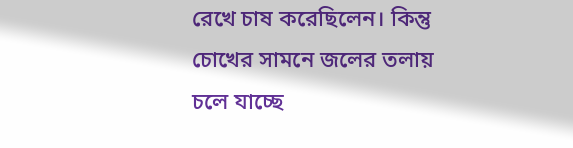রেখে চাষ করেছিলেন। কিন্তু চোখের সামনে জলের তলায় চলে যাচ্ছে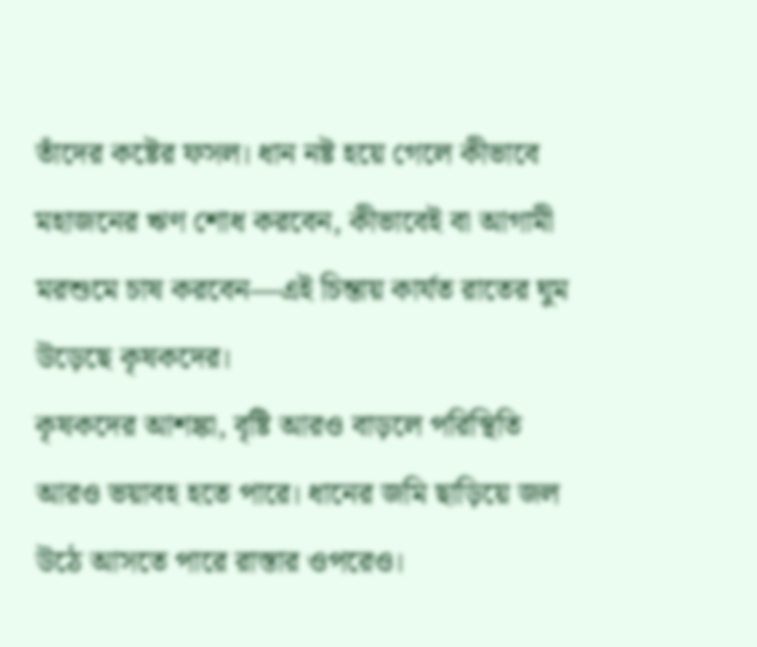তাঁদের কষ্টের ফসল। ধান নষ্ট হয়ে গেলে কীভাবে মহাজনের ঋণ শোধ করবেন, কীভাবেই বা আগামী মরশুমে চাষ করবেন—এই চিন্তায় কার্যত রাতের ঘুম উড়েছে কৃষকদের।
কৃষকদের আশঙ্কা, বৃষ্টি আরও বাড়লে পরিস্থিতি আরও ভয়াবহ হতে পারে। ধানের জমি ছাড়িয়ে জল উঠে আসতে পারে রাস্তার ওপরেও।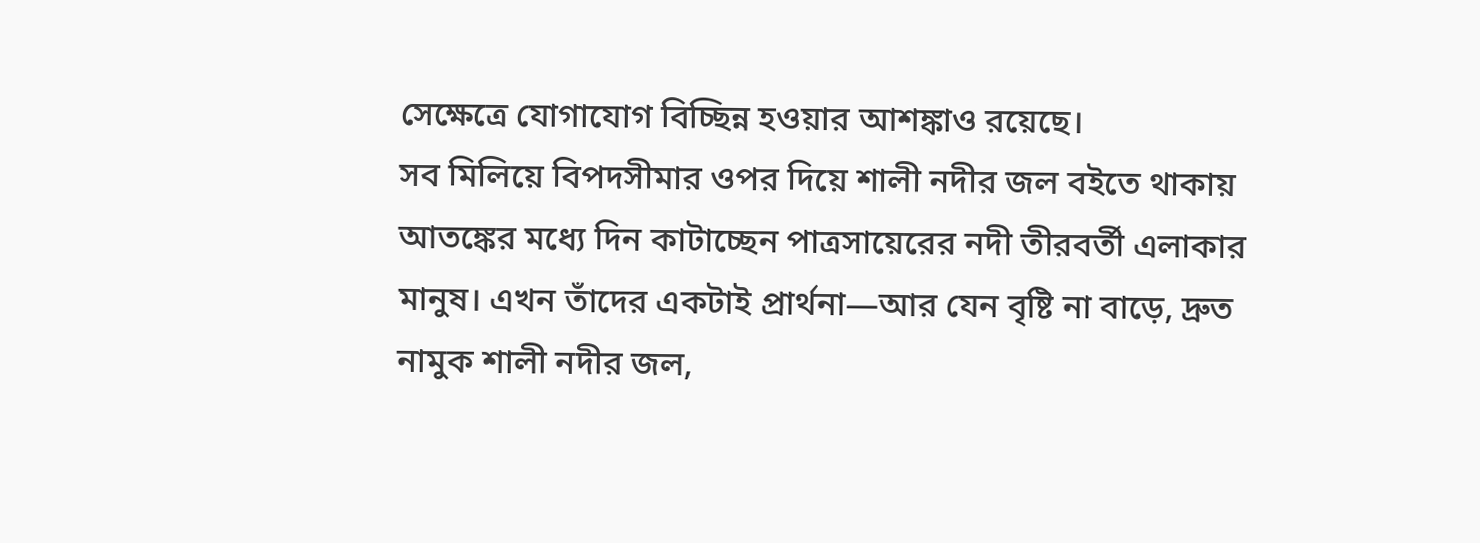সেক্ষেত্রে যোগাযোগ বিচ্ছিন্ন হওয়ার আশঙ্কাও রয়েছে।
সব মিলিয়ে বিপদসীমার ওপর দিয়ে শালী নদীর জল বইতে থাকায় আতঙ্কের মধ্যে দিন কাটাচ্ছেন পাত্রসায়েরের নদী তীরবর্তী এলাকার মানুষ। এখন তাঁদের একটাই প্রার্থনা—আর যেন বৃষ্টি না বাড়ে, দ্রুত নামুক শালী নদীর জল,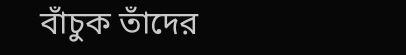বাঁচুক তাঁদের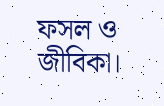ফসল ও জীবিকা।